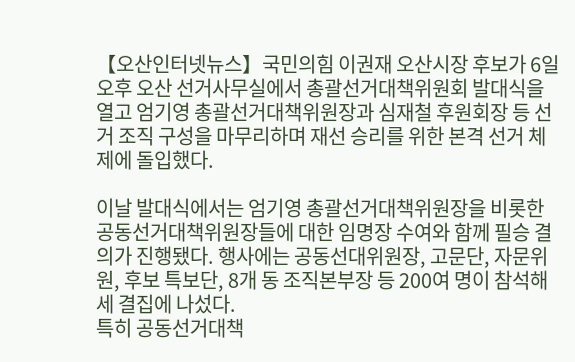【오산인터넷뉴스】국민의힘 이권재 오산시장 후보가 6일 오후 오산 선거사무실에서 총괄선거대책위원회 발대식을 열고 엄기영 총괄선거대책위원장과 심재철 후원회장 등 선거 조직 구성을 마무리하며 재선 승리를 위한 본격 선거 체제에 돌입했다.

이날 발대식에서는 엄기영 총괄선거대책위원장을 비롯한 공동선거대책위원장들에 대한 임명장 수여와 함께 필승 결의가 진행됐다. 행사에는 공동선대위원장, 고문단, 자문위원, 후보 특보단, 8개 동 조직본부장 등 200여 명이 참석해 세 결집에 나섰다.
특히 공동선거대책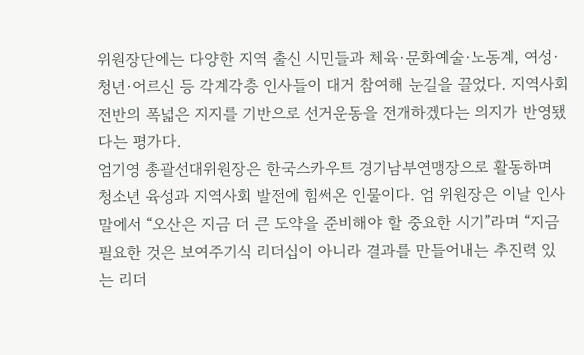위원장단에는 다양한 지역 출신 시민들과 체육·문화예술·노동계, 여성·청년·어르신 등 각계각층 인사들이 대거 참여해 눈길을 끌었다. 지역사회 전반의 폭넓은 지지를 기반으로 선거운동을 전개하겠다는 의지가 반영됐다는 평가다.
엄기영 총괄선대위원장은 한국스카우트 경기남부연맹장으로 활동하며 청소년 육성과 지역사회 발전에 힘써온 인물이다. 엄 위원장은 이날 인사말에서 “오산은 지금 더 큰 도약을 준비해야 할 중요한 시기”라며 “지금 필요한 것은 보여주기식 리더십이 아니라 결과를 만들어내는 추진력 있는 리더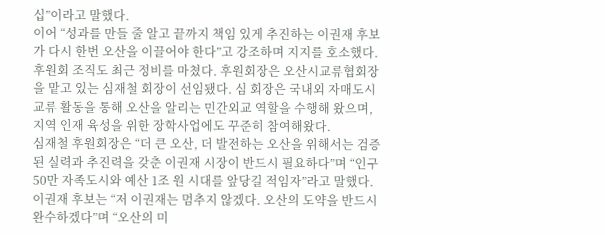십”이라고 말했다.
이어 “성과를 만들 줄 알고 끝까지 책임 있게 추진하는 이권재 후보가 다시 한번 오산을 이끌어야 한다”고 강조하며 지지를 호소했다.
후원회 조직도 최근 정비를 마쳤다. 후원회장은 오산시교류협회장을 맡고 있는 심재철 회장이 선임됐다. 심 회장은 국내외 자매도시 교류 활동을 통해 오산을 알리는 민간외교 역할을 수행해 왔으며, 지역 인재 육성을 위한 장학사업에도 꾸준히 참여해왔다.
심재철 후원회장은 “더 큰 오산, 더 발전하는 오산을 위해서는 검증된 실력과 추진력을 갖춘 이권재 시장이 반드시 필요하다”며 “인구 50만 자족도시와 예산 1조 원 시대를 앞당길 적임자”라고 말했다.
이권재 후보는 “저 이권재는 멈추지 않겠다. 오산의 도약을 반드시 완수하겠다”며 “오산의 미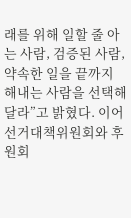래를 위해 일할 줄 아는 사람, 검증된 사람, 약속한 일을 끝까지 해내는 사람을 선택해달라”고 밝혔다. 이어 선거대책위원회와 후원회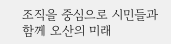조직을 중심으로 시민들과 함께 오산의 미래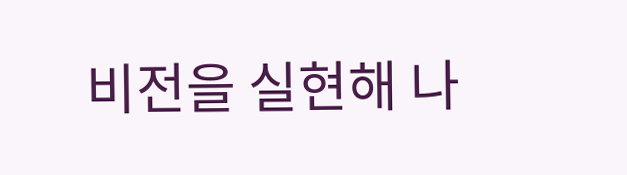비전을 실현해 나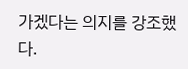가겠다는 의지를 강조했다.